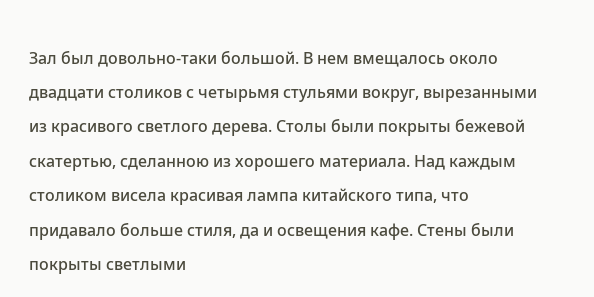Зал был довольно-таки большой. В нем вмещалось около двадцати столиков с четырьмя стульями вокруг, вырезанными из красивого светлого дерева. Столы были покрыты бежевой скатертью, сделанною из хорошего материала. Над каждым столиком висела красивая лампа китайского типа, что придавало больше стиля, да и освещения кафе. Стены были покрыты светлыми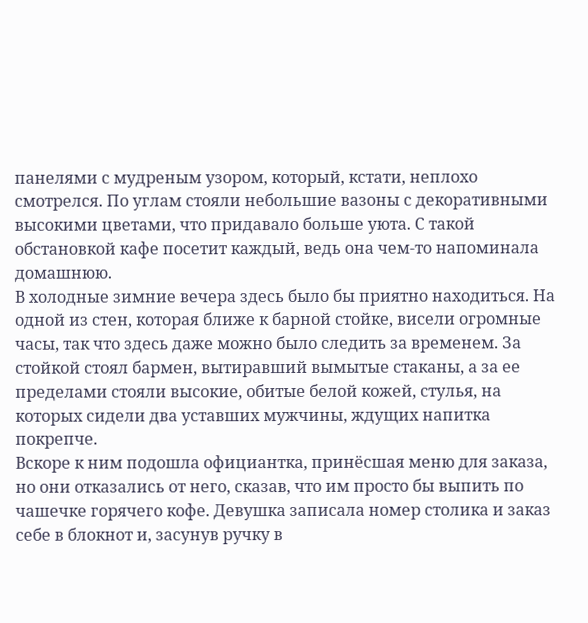панелями с мудреным узором, который, кстати, неплохо смотрелся. По углам стояли небольшие вазоны с декоративными высокими цветами, что придавало больше уюта. С такой обстановкой кафе посетит каждый, ведь она чем-то напоминала домашнюю.
В холодные зимние вечера здесь было бы приятно находиться. На одной из стен, которая ближе к барной стойке, висели огромные часы, так что здесь даже можно было следить за временем. За стойкой стоял бармен, вытиравший вымытые стаканы, а за ее пределами стояли высокие, обитые белой кожей, стулья, на которых сидели два уставших мужчины, ждущих напитка покрепче.
Вскоре к ним подошла официантка, принёсшая меню для заказа, но они отказались от него, сказав, что им просто бы выпить по чашечке горячего кофе. Девушка записала номер столика и заказ себе в блокнот и, засунув ручку в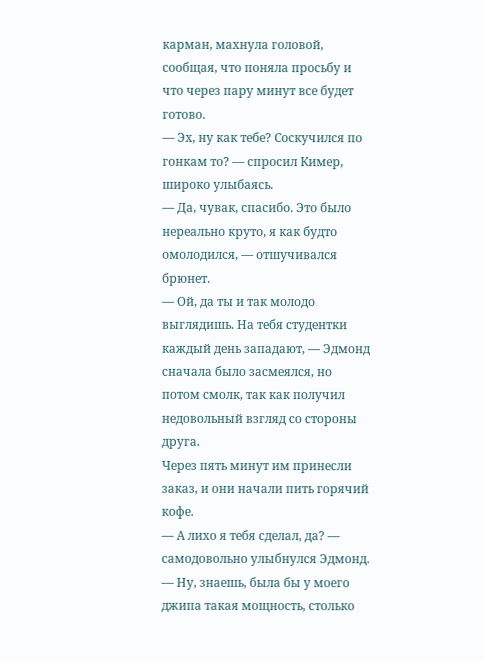карман, махнула головой, сообщая, что поняла просьбу и что через пару минут все будет готово.
— Эх, ну как тебе? Соскучился по гонкам то? — спросил Кимер, широко улыбаясь.
— Да, чувак, спасибо. Это было нереально круто, я как будто омолодился, — отшучивался брюнет.
— Ой, да ты и так молодо выглядишь. На тебя студентки каждый день западают, — Эдмонд сначала было засмеялся, но потом смолк, так как получил недовольный взгляд со стороны друга.
Через пять минут им принесли заказ, и они начали пить горячий кофе.
— А лихо я тебя сделал, да? — самодовольно улыбнулся Эдмонд.
— Ну, знаешь, была бы у моего джипа такая мощность, столько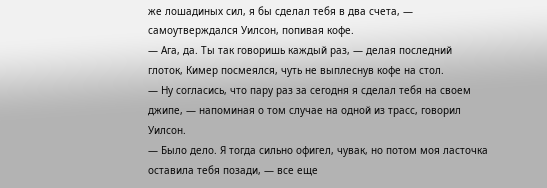же лошадиных сил, я бы сделал тебя в два счета, — самоутверждался Уилсон, попивая кофе.
— Ага, да. Ты так говоришь каждый раз, — делая последний глоток, Кимер посмеялся, чуть не выплеснув кофе на стол.
— Ну согласись, что пару раз за сегодня я сделал тебя на своем джипе, — напоминая о том случае на одной из трасс, говорил Уилсон.
— Было дело. Я тогда сильно офигел, чувак, но потом моя ласточка оставила тебя позади, — все еще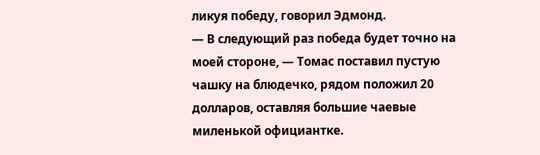ликуя победу, говорил Эдмонд.
— В следующий раз победа будет точно на моей стороне, — Томас поставил пустую чашку на блюдечко, рядом положил 20 долларов, оставляя большие чаевые миленькой официантке.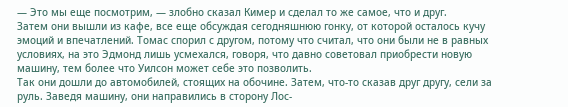— Это мы еще посмотрим, — злобно сказал Кимер и сделал то же самое, что и друг.
Затем они вышли из кафе, все еще обсуждая сегодняшнюю гонку, от которой осталось кучу эмоций и впечатлений. Томас спорил с другом, потому что считал, что они были не в равных условиях, на это Эдмонд лишь усмехался, говоря, что давно советовал приобрести новую машину, тем более что Уилсон может себе это позволить.
Так они дошли до автомобилей, стоящих на обочине. Затем, что-то сказав друг другу, сели за руль. Заведя машину, они направились в сторону Лос-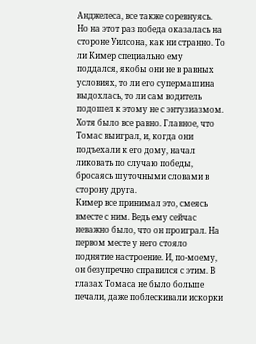Анджелеса, все также соревнуясь.
Но на этот раз победа оказалась на стороне Уилсона, как ни странно. То ли Кимер специально ему поддался, якобы они не в равных условиях, то ли его супермашина выдохлась, то ли сам водитель подошел к этому не с энтузиазмом. Хотя было все равно. Главное, что Томас выиграл, и, когда они подъехали к его дому, начал ликовать по случаю победы, бросаясь шуточными словами в сторону друга.
Кимер все принимал это, смеясь вместе с ним. Ведь ему сейчас неважно было, что он проиграл. На первом месте у него стояло поднятие настроение. И, по-моему, он безупречно справился с этим. В глазах Томаса не было больше печали, даже поблескивали искорки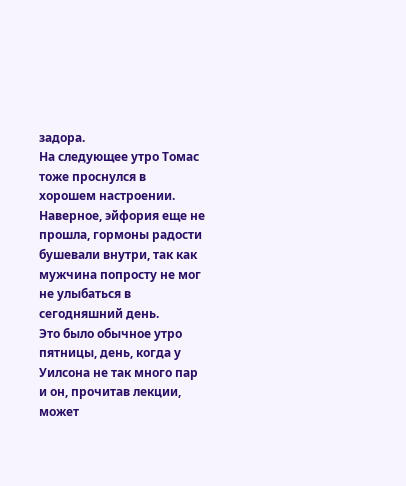задора.
На следующее утро Томас тоже проснулся в хорошем настроении. Наверное, эйфория еще не прошла, гормоны радости бушевали внутри, так как мужчина попросту не мог не улыбаться в сегодняшний день.
Это было обычное утро пятницы, день, когда у Уилсона не так много пар и он, прочитав лекции, может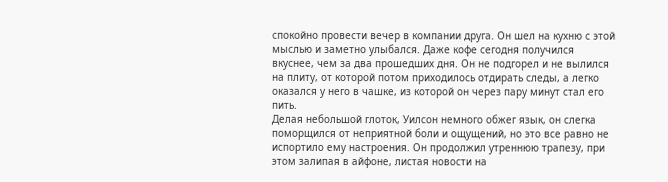спокойно провести вечер в компании друга. Он шел на кухню с этой мыслью и заметно улыбался. Даже кофе сегодня получился вкуснее, чем за два прошедших дня. Он не подгорел и не вылился на плиту, от которой потом приходилось отдирать следы, а легко оказался у него в чашке, из которой он через пару минут стал его пить.
Делая небольшой глоток, Уилсон немного обжег язык, он слегка поморщился от неприятной боли и ощущений, но это все равно не испортило ему настроения. Он продолжил утреннюю трапезу, при этом залипая в айфоне, листая новости на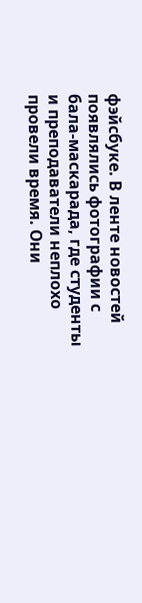фэйсбуке. В ленте новостей появлялись фотографии с бала-маскарада, где студенты и преподаватели неплохо провели время. Они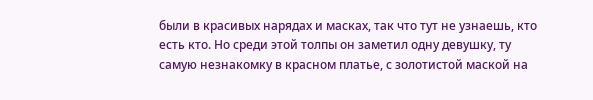были в красивых нарядах и масках, так что тут не узнаешь, кто есть кто. Но среди этой толпы он заметил одну девушку, ту самую незнакомку в красном платье, с золотистой маской на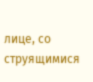лице, со струящимися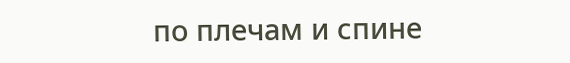по плечам и спине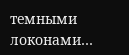темными локонами…